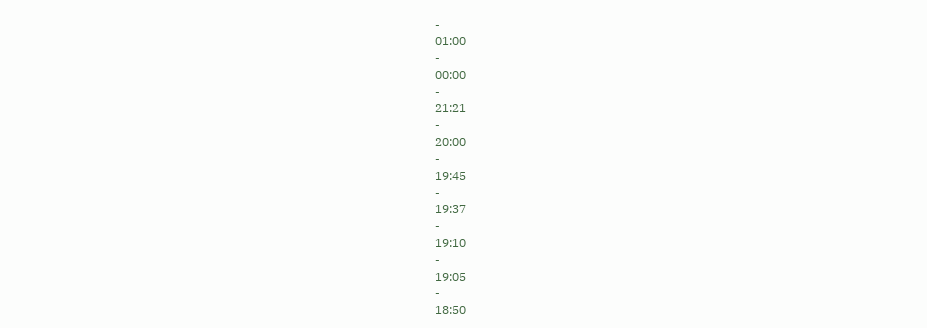-
01:00
-
00:00
-
21:21
-
20:00
-
19:45
-
19:37
-
19:10
-
19:05
-
18:50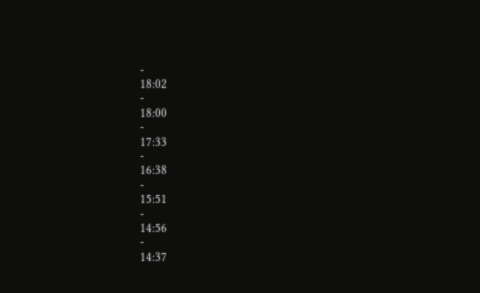-
18:02
-
18:00
-
17:33
-
16:38
-
15:51
-
14:56
-
14:37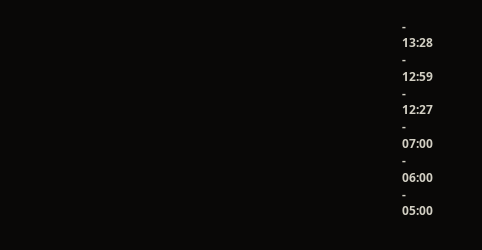-
13:28
-
12:59
-
12:27
-
07:00
-
06:00
-
05:00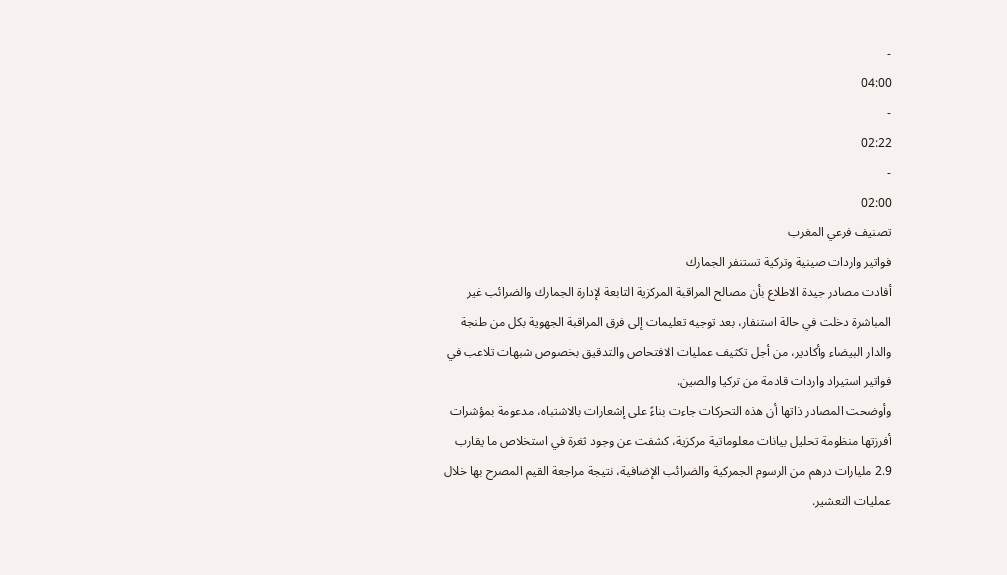-
04:00
-
02:22
-
02:00
تصنيف فرعي المغرب
فواتير واردات صينية وتركية تستنفر الجمارك
أفادت مصادر جيدة الاطلاع بأن مصالح المراقبة المركزية التابعة لإدارة الجمارك والضرائب غير المباشرة دخلت في حالة استنفار، بعد توجيه تعليمات إلى فرق المراقبة الجهوية بكل من طنجة والدار البيضاء وأكادير، من أجل تكثيف عمليات الافتحاص والتدقيق بخصوص شبهات تلاعب في فواتير استيراد واردات قادمة من تركيا والصين.
وأوضحت المصادر ذاتها أن هذه التحركات جاءت بناءً على إشعارات بالاشتباه، مدعومة بمؤشرات أفرزتها منظومة تحليل بيانات معلوماتية مركزية، كشفت عن وجود ثغرة في استخلاص ما يقارب 2.9 مليارات درهم من الرسوم الجمركية والضرائب الإضافية، نتيجة مراجعة القيم المصرح بها خلال عمليات التعشير.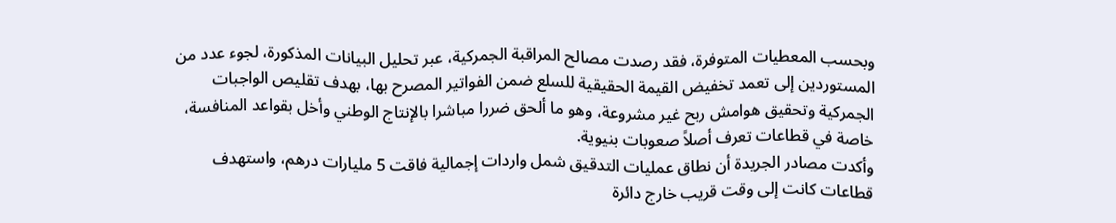وبحسب المعطيات المتوفرة، فقد رصدت مصالح المراقبة الجمركية، عبر تحليل البيانات المذكورة، لجوء عدد من المستوردين إلى تعمد تخفيض القيمة الحقيقية للسلع ضمن الفواتير المصرح بها، بهدف تقليص الواجبات الجمركية وتحقيق هوامش ربح غير مشروعة، وهو ما ألحق ضررا مباشرا بالإنتاج الوطني وأخل بقواعد المنافسة، خاصة في قطاعات تعرف أصلاً صعوبات بنيوية.
وأكدت مصادر الجريدة أن نطاق عمليات التدقيق شمل واردات إجمالية فاقت 5 مليارات درهم، واستهدف قطاعات كانت إلى وقت قريب خارج دائرة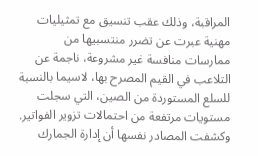المراقبة، وذلك عقب تنسيق مع تمثيليات مهنية عبرت عن تضرر منتسبيها من ممارسات منافسة غير مشروعة، ناجمة عن التلاعب في القيم المصرح بها، لاسيما بالنسبة للسلع المستوردة من الصين، التي سجلت مستويات مرتفعة من احتمالات تزوير الفواتير.
وكشفت المصادر نفسها أن إدارة الجمارك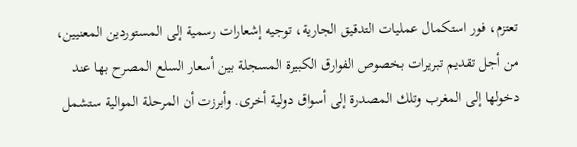تعتزم، فور استكمال عمليات التدقيق الجارية، توجيه إشعارات رسمية إلى المستوردين المعنيين، من أجل تقديم تبريرات بخصوص الفوارق الكبيرة المسجلة بين أسعار السلع المصرح بها عند دخولها إلى المغرب وتلك المصدرة إلى أسواق دولية أخرى. وأبرزت أن المرحلة الموالية ستشمل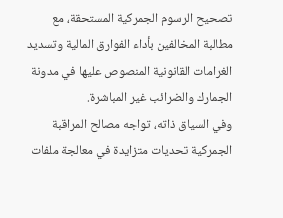تصحيح الرسوم الجمركية المستحقة، مع مطالبة المخالفين بأداء الفوارق المالية وتسديد الغرامات القانونية المنصوص عليها في مدونة الجمارك والضرائب غير المباشرة.
وفي السياق ذاته، تواجه مصالح المراقبة الجمركية تحديات متزايدة في معالجة ملفات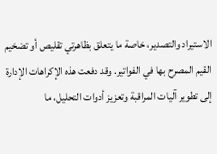الاستيراد والتصدير، خاصة ما يتعلق بظاهرتي تقليص أو تضخيم القيم المصرح بها في الفواتير. وقد دفعت هذه الإكراهات الإدارة إلى تطوير آليات المراقبة وتعزيز أدوات التحليل، ما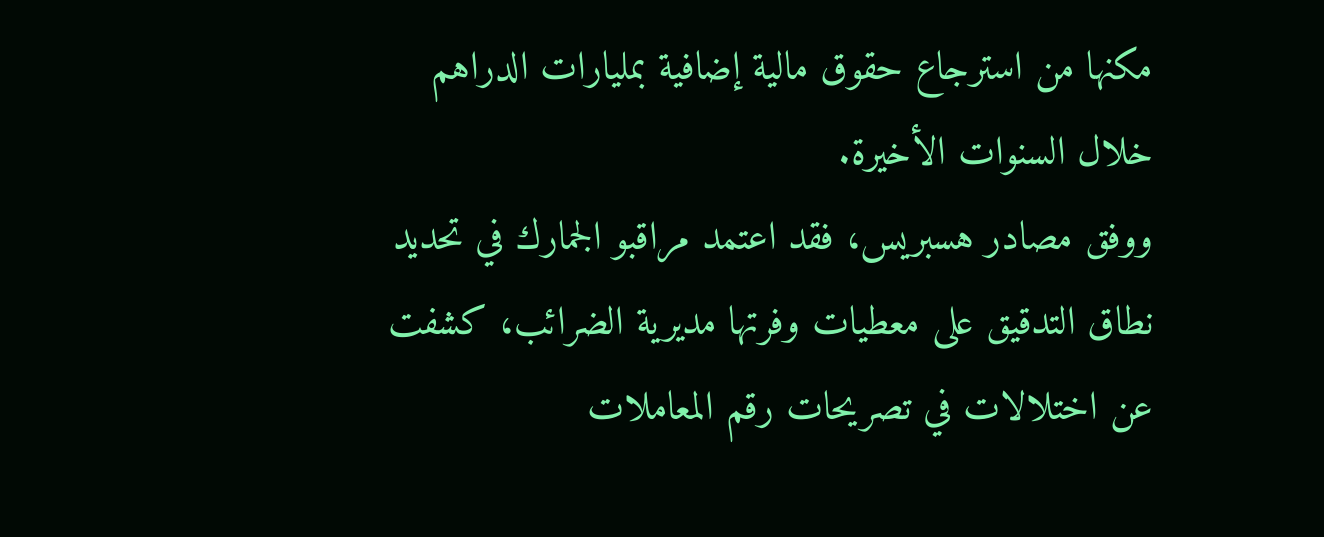مكنها من استرجاع حقوق مالية إضافية بمليارات الدراهم خلال السنوات الأخيرة.
ووفق مصادر هسبريس، فقد اعتمد مراقبو الجمارك في تحديد نطاق التدقيق على معطيات وفرتها مديرية الضرائب، كشفت عن اختلالات في تصريحات رقم المعاملات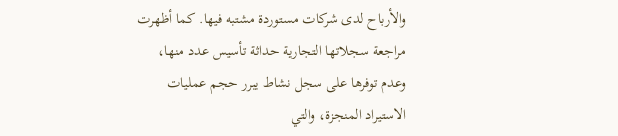والأرباح لدى شركات مستوردة مشتبه فيها. كما أظهرت مراجعة سجلاتها التجارية حداثة تأسيس عدد منها، وعدم توفرها على سجل نشاط يبرر حجم عمليات الاستيراد المنجزة، والتي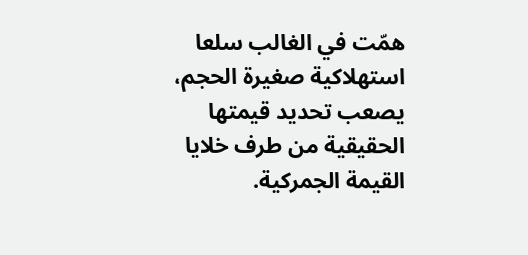همّت في الغالب سلعا استهلاكية صغيرة الحجم، يصعب تحديد قيمتها الحقيقية من طرف خلايا القيمة الجمركية.